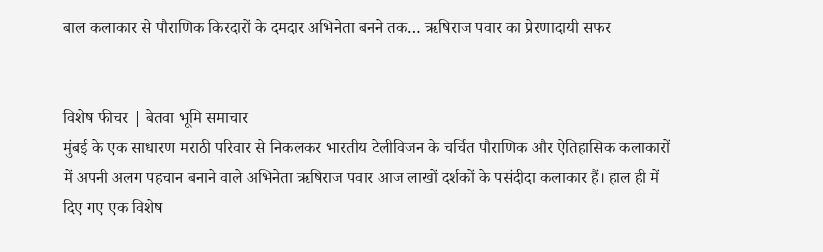बाल कलाकार से पौराणिक किरदारों के दमदार अभिनेता बनने तक… ऋषिराज पवार का प्रेरणादायी सफर


विशेष फीचर | बेतवा भूमि समाचार
मुंबई के एक साधारण मराठी परिवार से निकलकर भारतीय टेलीविजन के चर्चित पौराणिक और ऐतिहासिक कलाकारों में अपनी अलग पहचान बनाने वाले अभिनेता ऋषिराज पवार आज लाखों दर्शकों के पसंदीदा कलाकार हैं। हाल ही में दिए गए एक विशेष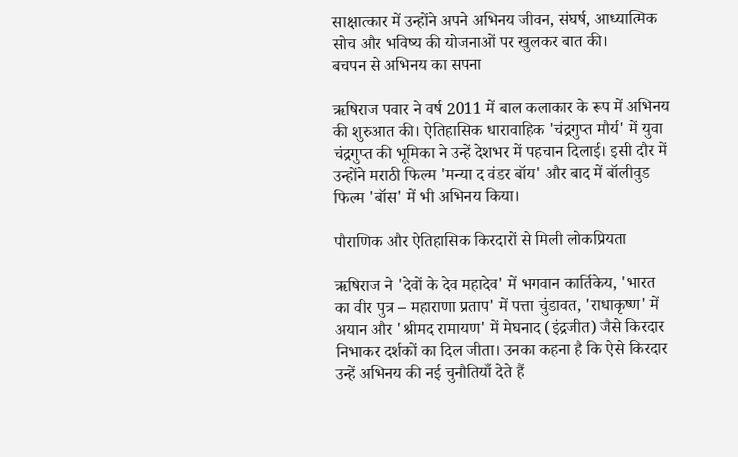साक्षात्कार में उन्होंने अपने अभिनय जीवन, संघर्ष, आध्यात्मिक सोच और भविष्य की योजनाओं पर खुलकर बात की।
बचपन से अभिनय का सपना

ऋषिराज पवार ने वर्ष 2011 में बाल कलाकार के रूप में अभिनय की शुरुआत की। ऐतिहासिक धारावाहिक 'चंद्रगुप्त मौर्य' में युवा चंद्रगुप्त की भूमिका ने उन्हें देशभर में पहचान दिलाई। इसी दौर में उन्होंने मराठी फिल्म 'मन्या द वंडर बॉय' और बाद में बॉलीवुड फिल्म 'बॉस' में भी अभिनय किया।

पौराणिक और ऐतिहासिक किरदारों से मिली लोकप्रियता

ऋषिराज ने 'देवों के देव महादेव' में भगवान कार्तिकेय, 'भारत का वीर पुत्र – महाराणा प्रताप' में पत्ता चुंडावत, 'राधाकृष्ण' में अयान और 'श्रीमद रामायण' में मेघनाद (इंद्रजीत) जैसे किरदार निभाकर दर्शकों का दिल जीता। उनका कहना है कि ऐसे किरदार उन्हें अभिनय की नई चुनौतियाँ देते हैं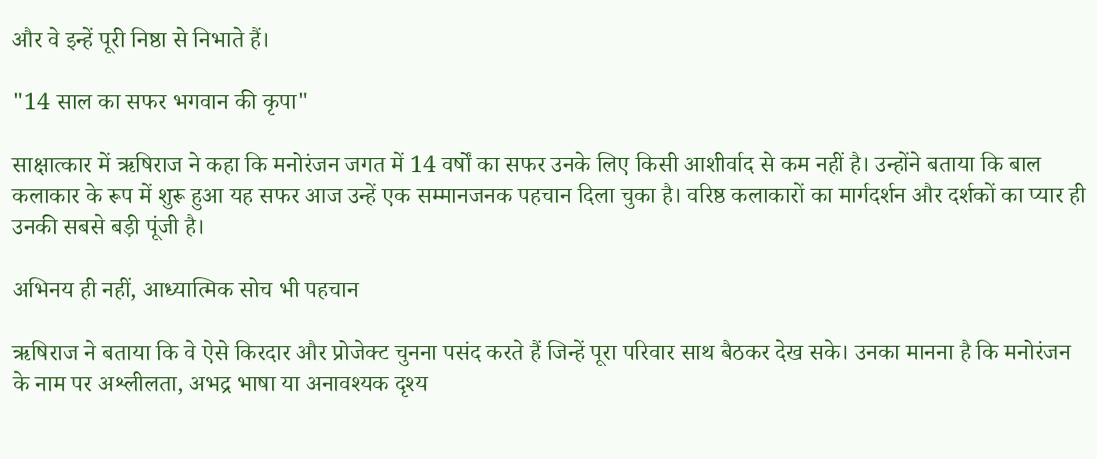और वे इन्हें पूरी निष्ठा से निभाते हैं।

"14 साल का सफर भगवान की कृपा"

साक्षात्कार में ऋषिराज ने कहा कि मनोरंजन जगत में 14 वर्षों का सफर उनके लिए किसी आशीर्वाद से कम नहीं है। उन्होंने बताया कि बाल कलाकार के रूप में शुरू हुआ यह सफर आज उन्हें एक सम्मानजनक पहचान दिला चुका है। वरिष्ठ कलाकारों का मार्गदर्शन और दर्शकों का प्यार ही उनकी सबसे बड़ी पूंजी है।

अभिनय ही नहीं, आध्यात्मिक सोच भी पहचान

ऋषिराज ने बताया कि वे ऐसे किरदार और प्रोजेक्ट चुनना पसंद करते हैं जिन्हें पूरा परिवार साथ बैठकर देख सके। उनका मानना है कि मनोरंजन के नाम पर अश्लीलता, अभद्र भाषा या अनावश्यक दृश्य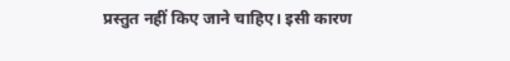प्रस्तुत नहीं किए जाने चाहिए। इसी कारण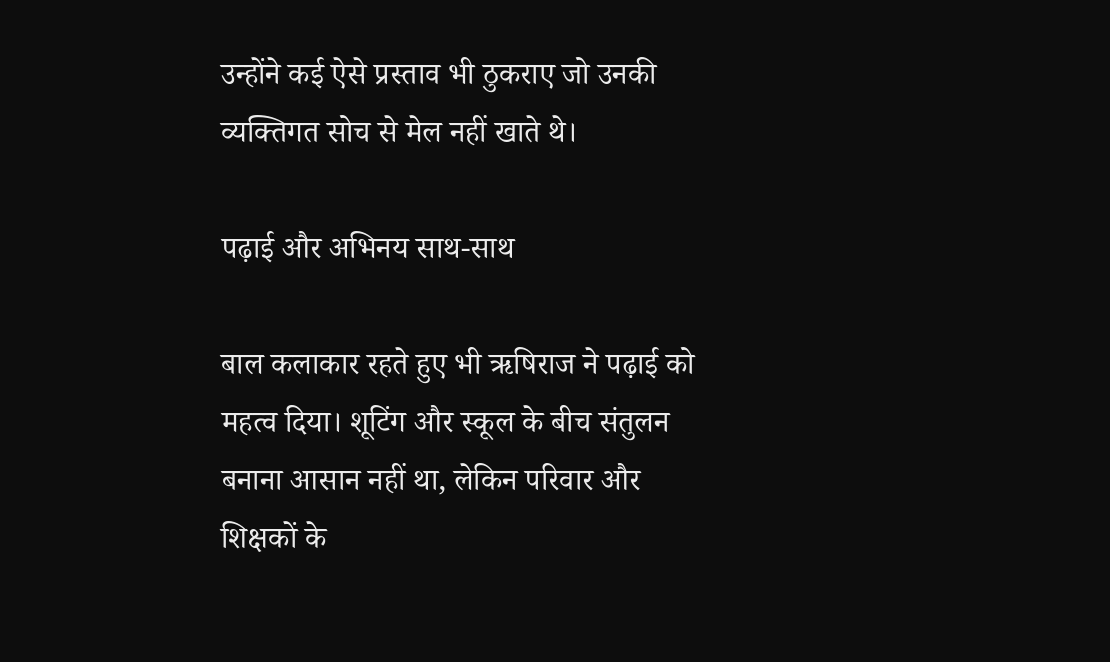उन्होंने कई ऐसे प्रस्ताव भी ठुकराए जो उनकी व्यक्तिगत सोच से मेल नहीं खाते थे।

पढ़ाई और अभिनय साथ-साथ

बाल कलाकार रहते हुए भी ऋषिराज ने पढ़ाई को महत्व दिया। शूटिंग और स्कूल के बीच संतुलन बनाना आसान नहीं था, लेकिन परिवार और शिक्षकों के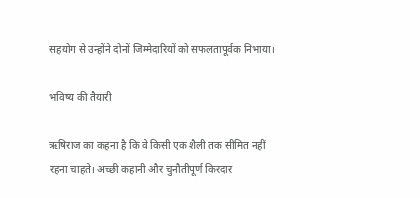सहयोग से उन्होंने दोनों जिम्मेदारियों को सफलतापूर्वक निभाया।

भविष्य की तैयारी

ऋषिराज का कहना है कि वे किसी एक शैली तक सीमित नहीं रहना चाहते। अच्छी कहानी और चुनौतीपूर्ण किरदार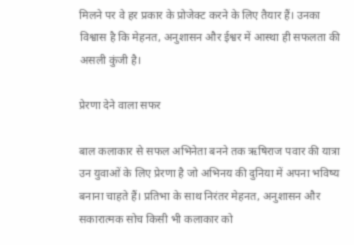मिलने पर वे हर प्रकार के प्रोजेक्ट करने के लिए तैयार हैं। उनका विश्वास है कि मेहनत, अनुशासन और ईश्वर में आस्था ही सफलता की असली कुंजी है।

प्रेरणा देने वाला सफर

बाल कलाकार से सफल अभिनेता बनने तक ऋषिराज पवार की यात्रा उन युवाओं के लिए प्रेरणा है जो अभिनय की दुनिया में अपना भविष्य बनाना चाहते हैं। प्रतिभा के साथ निरंतर मेहनत, अनुशासन और सकारात्मक सोच किसी भी कलाकार को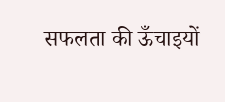सफलता की ऊँचाइयों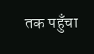तक पहुँचा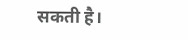सकती है।